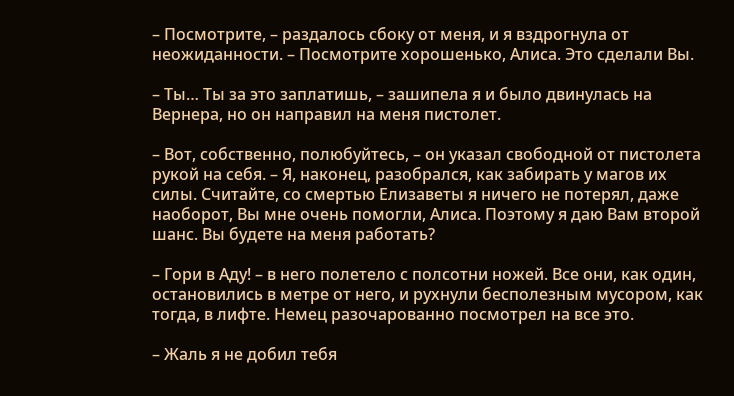– Посмотрите, – раздалось сбоку от меня, и я вздрогнула от неожиданности. – Посмотрите хорошенько, Алиса. Это сделали Вы.

– Ты… Ты за это заплатишь, – зашипела я и было двинулась на Вернера, но он направил на меня пистолет.

– Вот, собственно, полюбуйтесь, – он указал свободной от пистолета рукой на себя. – Я, наконец, разобрался, как забирать у магов их силы. Считайте, со смертью Елизаветы я ничего не потерял, даже наоборот, Вы мне очень помогли, Алиса. Поэтому я даю Вам второй шанс. Вы будете на меня работать?

– Гори в Аду! – в него полетело с полсотни ножей. Все они, как один, остановились в метре от него, и рухнули бесполезным мусором, как тогда, в лифте. Немец разочарованно посмотрел на все это.

– Жаль я не добил тебя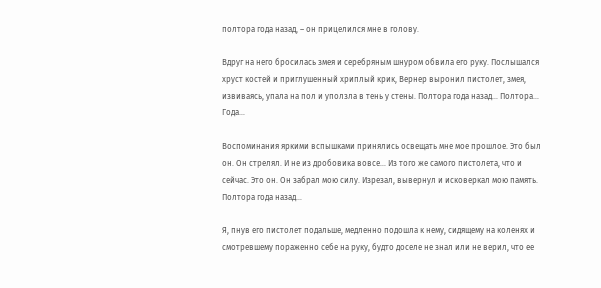полтора года назад, – он прицелился мне в голову.

Вдруг на него бросилась змея и серебряным шнуром обвила его руку. Послышался хруст костей и приглушенный хриплый крик, Вернер выронил пистолет, змея, извиваясь, упала на пол и уползла в тень у стены. Полтора года назад… Полтора… Года…

Воспоминания яркими вспышками принялись освещать мне мое прошлое. Это был он. Он стрелял. И не из дробовика вовсе… Из того же самого пистолета, что и сейчас. Это он. Он забрал мою силу. Изрезал, вывернул и исковеркал мою память. Полтора года назад…

Я, пнув его пистолет подальше, медленно подошла к нему, сидящему на коленях и смотревшему пораженно себе на руку, будто доселе не знал или не верил, что ее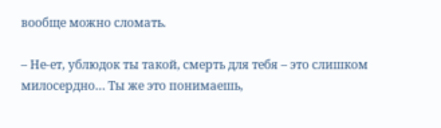вообще можно сломать.

– Не-ет, ублюдок ты такой, смерть для тебя – это слишком милосердно… Ты же это понимаешь,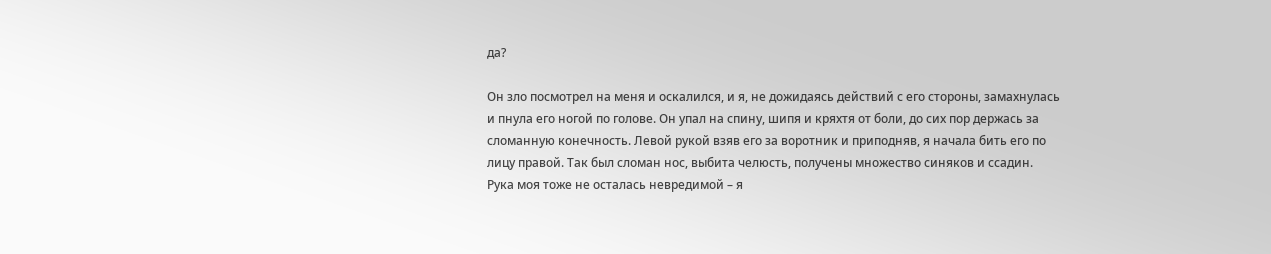да?

Он зло посмотрел на меня и оскалился, и я, не дожидаясь действий с его стороны, замахнулась и пнула его ногой по голове. Он упал на спину, шипя и кряхтя от боли, до сих пор держась за сломанную конечность. Левой рукой взяв его за воротник и приподняв, я начала бить его по лицу правой. Так был сломан нос, выбита челюсть, получены множество синяков и ссадин. Рука моя тоже не осталась невредимой – я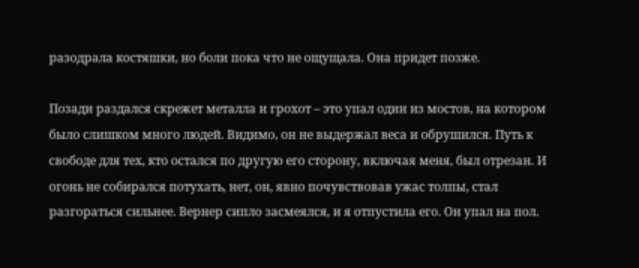разодрала костяшки, но боли пока что не ощущала. Она придет позже.

Позади раздался скрежет металла и грохот – это упал один из мостов, на котором было слишком много людей. Видимо, он не выдержал веса и обрушился. Путь к свободе для тех, кто остался по другую его сторону, включая меня, был отрезан. И огонь не собирался потухать, нет, он, явно почувствовав ужас толпы, стал разгораться сильнее. Вернер сипло засмеялся, и я отпустила его. Он упал на пол.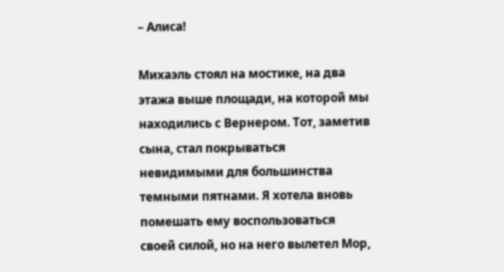– Алиса!

Михаэль стоял на мостике, на два этажа выше площади, на которой мы находились с Вернером. Тот, заметив сына, стал покрываться невидимыми для большинства темными пятнами. Я хотела вновь помешать ему воспользоваться своей силой, но на него вылетел Мор,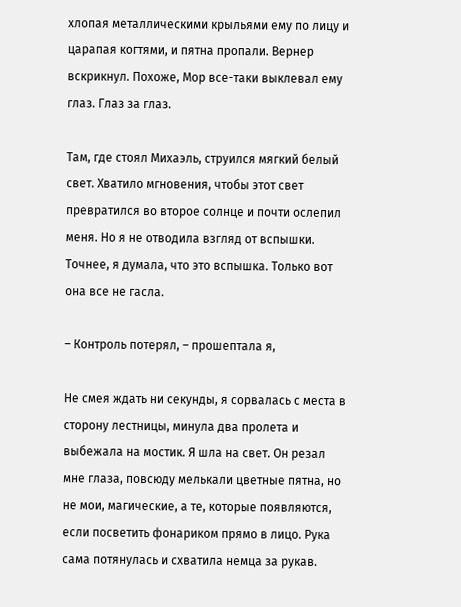хлопая металлическими крыльями ему по лицу и царапая когтями, и пятна пропали. Вернер вскрикнул. Похоже, Мор все-таки выклевал ему глаз. Глаз за глаз.

Там, где стоял Михаэль, струился мягкий белый свет. Хватило мгновения, чтобы этот свет превратился во второе солнце и почти ослепил меня. Но я не отводила взгляд от вспышки. Точнее, я думала, что это вспышка. Только вот она все не гасла.

– Контроль потерял, – прошептала я,

Не смея ждать ни секунды, я сорвалась с места в сторону лестницы, минула два пролета и выбежала на мостик. Я шла на свет. Он резал мне глаза, повсюду мелькали цветные пятна, но не мои, магические, а те, которые появляются, если посветить фонариком прямо в лицо. Рука сама потянулась и схватила немца за рукав.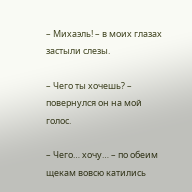– Михаэль! – в моих глазах застыли слезы.

– Чего ты хочешь? – повернулся он на мой голос.

– Чего… хочу… – по обеим щекам вовсю катились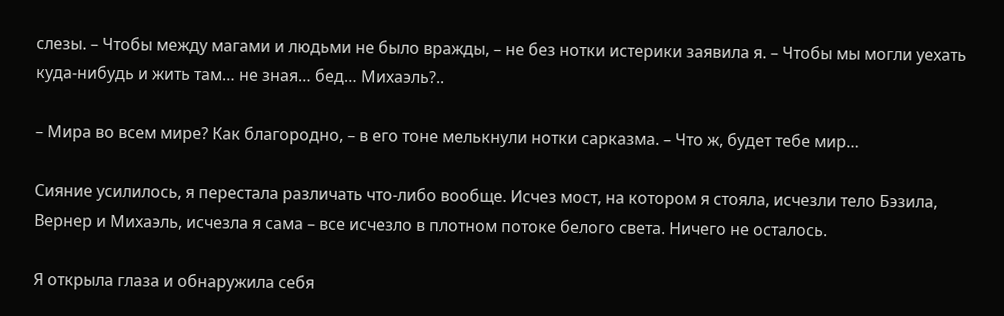слезы. – Чтобы между магами и людьми не было вражды, – не без нотки истерики заявила я. – Чтобы мы могли уехать куда-нибудь и жить там… не зная… бед… Михаэль?..

– Мира во всем мире? Как благородно, – в его тоне мелькнули нотки сарказма. – Что ж, будет тебе мир…

Сияние усилилось, я перестала различать что-либо вообще. Исчез мост, на котором я стояла, исчезли тело Бэзила, Вернер и Михаэль, исчезла я сама – все исчезло в плотном потоке белого света. Ничего не осталось.

Я открыла глаза и обнаружила себя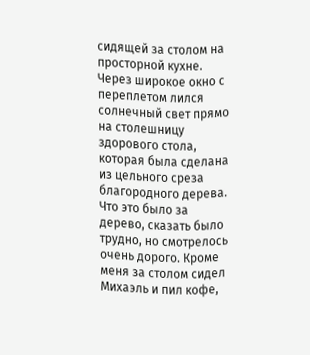сидящей за столом на просторной кухне. Через широкое окно с переплетом лился солнечный свет прямо на столешницу здорового стола, которая была сделана из цельного среза благородного дерева. Что это было за дерево, сказать было трудно, но смотрелось очень дорого. Кроме меня за столом сидел Михаэль и пил кофе,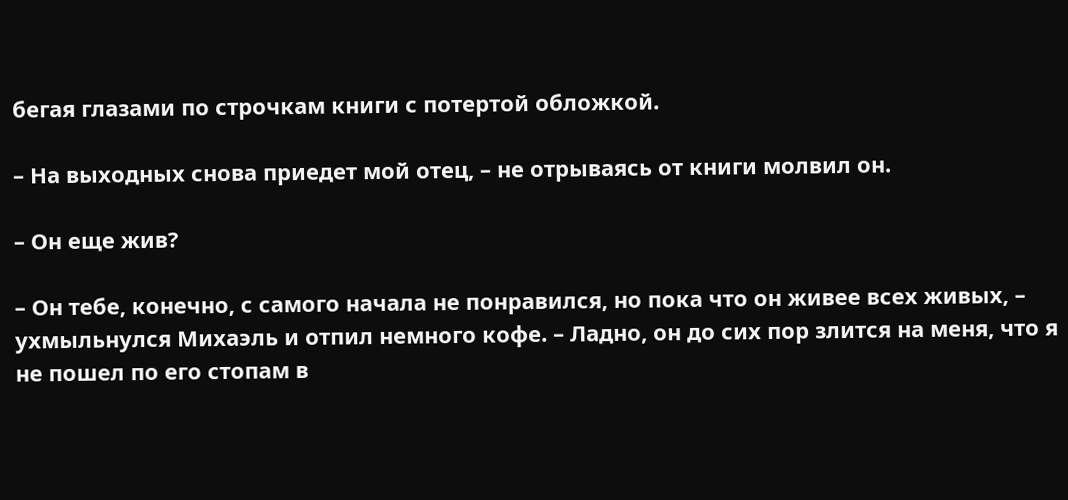бегая глазами по строчкам книги с потертой обложкой.

– На выходных снова приедет мой отец, – не отрываясь от книги молвил он.

– Он еще жив?

– Он тебе, конечно, с самого начала не понравился, но пока что он живее всех живых, – ухмыльнулся Михаэль и отпил немного кофе. – Ладно, он до сих пор злится на меня, что я не пошел по его стопам в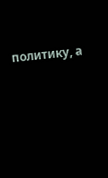политику, а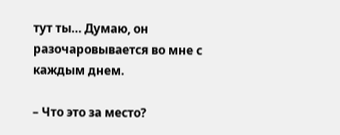тут ты… Думаю, он разочаровывается во мне с каждым днем.

– Что это за место?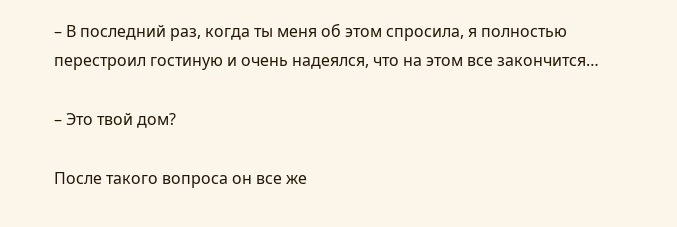– В последний раз, когда ты меня об этом спросила, я полностью перестроил гостиную и очень надеялся, что на этом все закончится…

– Это твой дом?

После такого вопроса он все же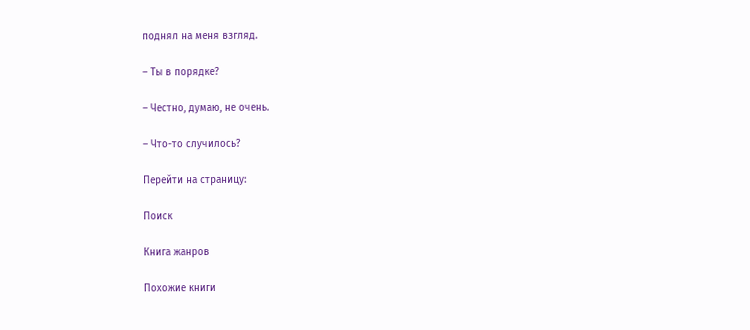поднял на меня взгляд.

– Ты в порядке?

– Честно, думаю, не очень.

– Что-то случилось?

Перейти на страницу:

Поиск

Книга жанров

Похожие книги